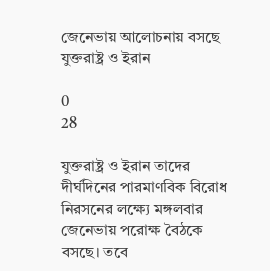জেনেভায় আলোচনায় বসছে যুক্তরাষ্ট্র ও ইরান

0
28

যুক্তরাষ্ট্র ও ইরান তাদের দীর্ঘদিনের পারমাণবিক বিরোধ নিরসনের লক্ষ্যে মঙ্গলবার জেনেভায় পরোক্ষ বৈঠকে বসছে। তবে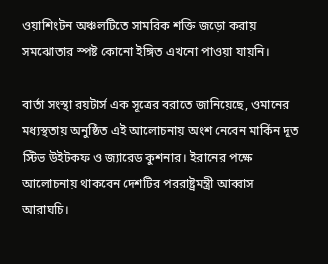ওয়াশিংটন অঞ্চলটিতে সামরিক শক্তি জড়ো করায় সমঝোতার স্পষ্ট কোনো ইঙ্গিত এখনো পাওয়া যায়নি।

বার্তা সংস্থা রয়টার্স এক সূত্রের বরাতে জানিয়েছে, ওমানের মধ্যস্থতায় অনুষ্ঠিত এই আলোচনায় অংশ নেবেন মার্কিন দূত স্টিভ উইটকফ ও জ্যারেড কুশনার। ইরানের পক্ষে আলোচনায় থাকবেন দেশটির পররাষ্ট্রমন্ত্রী আব্বাস আরাঘচি।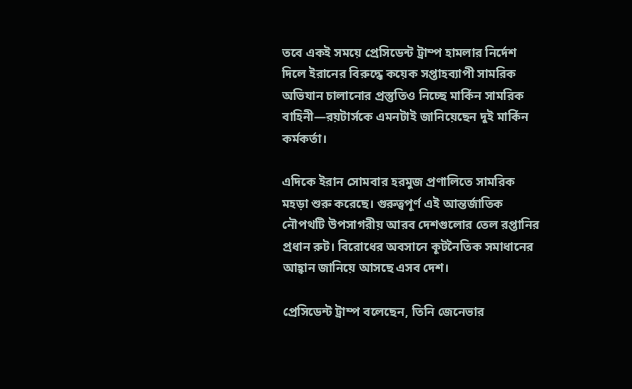তবে একই সময়ে প্রেসিডেন্ট ট্রাম্প হামলার নির্দেশ দিলে ইরানের বিরুদ্ধে কয়েক সপ্তাহব্যাপী সামরিক অভিযান চালানোর প্রস্তুতিও নিচ্ছে মার্কিন সামরিক বাহিনী—রয়টার্সকে এমনটাই জানিয়েছেন দুই মার্কিন কর্মকর্তা।

এদিকে ইরান সোমবার হরমুজ প্রণালিতে সামরিক মহড়া শুরু করেছে। গুরুত্বপূর্ণ এই আন্তর্জাতিক নৌপথটি উপসাগরীয় আরব দেশগুলোর তেল রপ্তানির প্রধান রুট। বিরোধের অবসানে কূটনৈতিক সমাধানের আহ্বান জানিয়ে আসছে এসব দেশ।

প্রেসিডেন্ট ট্রাম্প বলেছেন, তিনি জেনেভার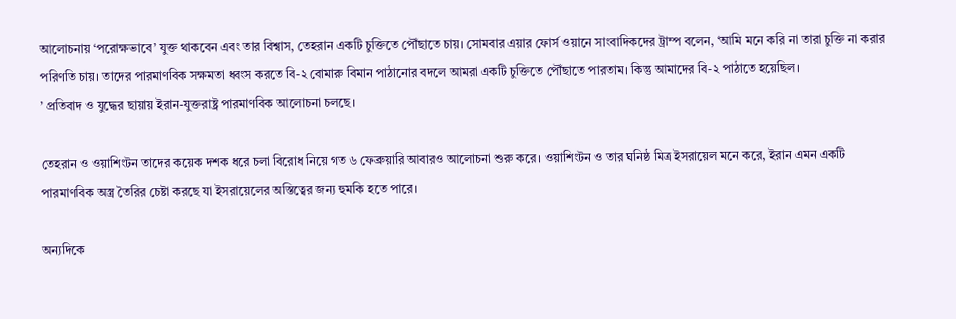আলোচনায় ‘পরোক্ষভাবে’ যুক্ত থাকবেন এবং তার বিশ্বাস, তেহরান একটি চুক্তিতে পৌঁছাতে চায়। সোমবার এয়ার ফোর্স ওয়ানে সাংবাদিকদের ট্রাম্প বলেন, ‘আমি মনে করি না তারা চুক্তি না করার পরিণতি চায়। তাদের পারমাণবিক সক্ষমতা ধ্বংস করতে বি-২ বোমারু বিমান পাঠানোর বদলে আমরা একটি চুক্তিতে পৌঁছাতে পারতাম। কিন্তু আমাদের বি-২ পাঠাতে হয়েছিল।
’ প্রতিবাদ ও যুদ্ধের ছায়ায় ইরান-যুক্তরাষ্ট্র পারমাণবিক আলোচনা চলছে।

তেহরান ও ওয়াশিংটন তাদের কয়েক দশক ধরে চলা বিরোধ নিয়ে গত ৬ ফেব্রুয়ারি আবারও আলোচনা শুরু করে। ওয়াশিংটন ও তার ঘনিষ্ঠ মিত্র ইসরায়েল মনে করে, ইরান এমন একটি পারমাণবিক অস্ত্র তৈরির চেষ্টা করছে যা ইসরায়েলের অস্তিত্বের জন্য হুমকি হতে পারে।

অন্যদিকে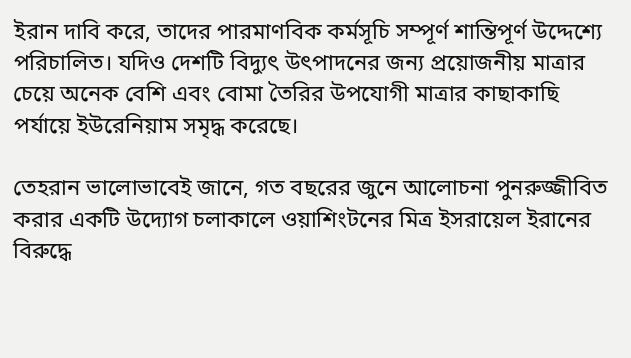ইরান দাবি করে, তাদের পারমাণবিক কর্মসূচি সম্পূর্ণ শান্তিপূর্ণ উদ্দেশ্যে পরিচালিত। যদিও দেশটি বিদ্যুৎ উৎপাদনের জন্য প্রয়োজনীয় মাত্রার চেয়ে অনেক বেশি এবং বোমা তৈরির উপযোগী মাত্রার কাছাকাছি পর্যায়ে ইউরেনিয়াম সমৃদ্ধ করেছে।

তেহরান ভালোভাবেই জানে, গত বছরের জুনে আলোচনা পুনরুজ্জীবিত করার একটি উদ্যোগ চলাকালে ওয়াশিংটনের মিত্র ইসরায়েল ইরানের বিরুদ্ধে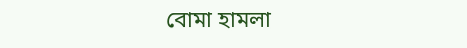বোমা হামলা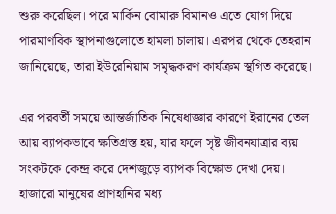শুরু করেছিল। পরে মার্কিন বোমারু বিমানও এতে যোগ দিয়ে পারমাণবিক স্থাপনাগুলোতে হামলা চালায়। এরপর থেকে তেহরান জানিয়েছে, তারা ইউরেনিয়াম সমৃদ্ধকরণ কার্যক্রম স্থগিত করেছে।

এর পরবর্তী সময়ে আন্তর্জাতিক নিষেধাজ্ঞার কারণে ইরানের তেল আয় ব্যাপকভাবে ক্ষতিগ্রস্ত হয়, যার ফলে সৃষ্ট জীবনযাত্রার ব্যয় সংকটকে কেন্দ্র করে দেশজুড়ে ব্যাপক বিক্ষোভ দেখা দেয়। হাজারো মানুষের প্রাণহানির মধ্য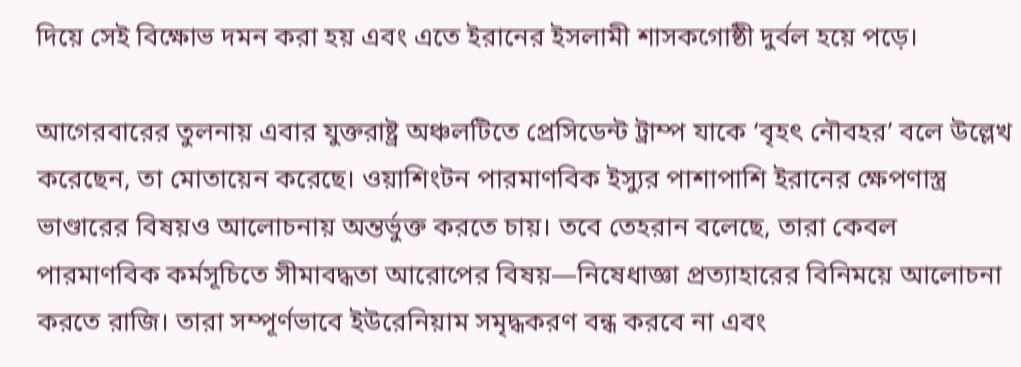দিয়ে সেই বিক্ষোভ দমন করা হয় এবং এতে ইরানের ইসলামী শাসকগোষ্ঠী দুর্বল হয়ে পড়ে।

আগেরবারের তুলনায় এবার যুক্তরাষ্ট্র অঞ্চলটিতে প্রেসিডেন্ট ট্রাম্প যাকে ‘বৃহৎ নৌবহর’ বলে উল্লেখ করেছেন, তা মোতায়েন করেছে। ওয়াশিংটন পারমাণবিক ইস্যুর পাশাপাশি ইরানের ক্ষেপণাস্ত্র ভাণ্ডারের বিষয়ও আলোচনায় অন্তর্ভুক্ত করতে চায়। তবে তেহরান বলেছে, তারা কেবল পারমাণবিক কর্মসূচিতে সীমাবদ্ধতা আরোপের বিষয়—নিষেধাজ্ঞা প্রত্যাহারের বিনিময়ে আলোচনা করতে রাজি। তারা সম্পূর্ণভাবে ইউরেনিয়াম সমৃদ্ধকরণ বন্ধ করবে না এবং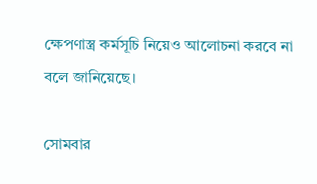ক্ষেপণাস্ত্র কর্মসূচি নিয়েও আলোচনা করবে না বলে জানিয়েছে।

সোমবার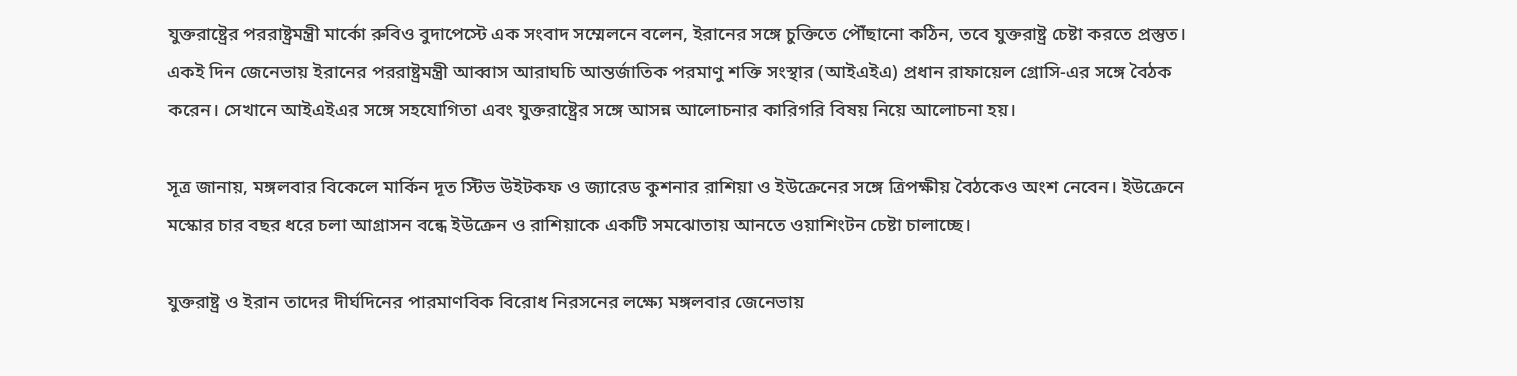যুক্তরাষ্ট্রের পররাষ্ট্রমন্ত্রী মার্কো রুবিও বুদাপেস্টে এক সংবাদ সম্মেলনে বলেন, ইরানের সঙ্গে চুক্তিতে পৌঁছানো কঠিন, তবে যুক্তরাষ্ট্র চেষ্টা করতে প্রস্তুত। একই দিন জেনেভায় ইরানের পররাষ্ট্রমন্ত্রী আব্বাস আরাঘচি আন্তর্জাতিক পরমাণু শক্তি সংস্থার (আইএইএ) প্রধান রাফায়েল গ্রোসি-এর সঙ্গে বৈঠক করেন। সেখানে আইএইএর সঙ্গে সহযোগিতা এবং যুক্তরাষ্ট্রের সঙ্গে আসন্ন আলোচনার কারিগরি বিষয় নিয়ে আলোচনা হয়।

সূত্র জানায়, মঙ্গলবার বিকেলে মার্কিন দূত স্টিভ উইটকফ ও জ্যারেড কুশনার রাশিয়া ও ইউক্রেনের সঙ্গে ত্রিপক্ষীয় বৈঠকেও অংশ নেবেন। ইউক্রেনে মস্কোর চার বছর ধরে চলা আগ্রাসন বন্ধে ইউক্রেন ও রাশিয়াকে একটি সমঝোতায় আনতে ওয়াশিংটন চেষ্টা চালাচ্ছে।

যুক্তরাষ্ট্র ও ইরান তাদের দীর্ঘদিনের পারমাণবিক বিরোধ নিরসনের লক্ষ্যে মঙ্গলবার জেনেভায়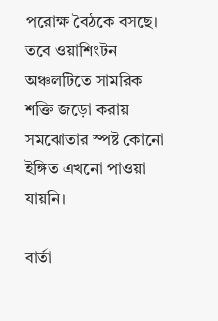পরোক্ষ বৈঠকে বসছে। তবে ওয়াশিংটন অঞ্চলটিতে সামরিক শক্তি জড়ো করায় সমঝোতার স্পষ্ট কোনো ইঙ্গিত এখনো পাওয়া যায়নি।

বার্তা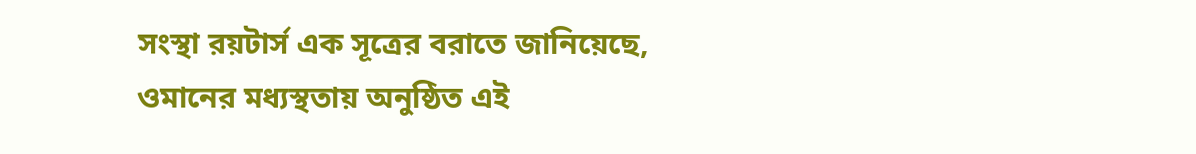সংস্থা রয়টার্স এক সূত্রের বরাতে জানিয়েছে, ওমানের মধ্যস্থতায় অনুষ্ঠিত এই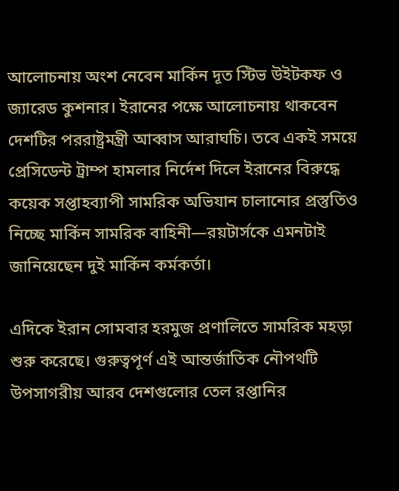আলোচনায় অংশ নেবেন মার্কিন দূত স্টিভ উইটকফ ও জ্যারেড কুশনার। ইরানের পক্ষে আলোচনায় থাকবেন দেশটির পররাষ্ট্রমন্ত্রী আব্বাস আরাঘচি। তবে একই সময়ে প্রেসিডেন্ট ট্রাম্প হামলার নির্দেশ দিলে ইরানের বিরুদ্ধে কয়েক সপ্তাহব্যাপী সামরিক অভিযান চালানোর প্রস্তুতিও নিচ্ছে মার্কিন সামরিক বাহিনী—রয়টার্সকে এমনটাই জানিয়েছেন দুই মার্কিন কর্মকর্তা।

এদিকে ইরান সোমবার হরমুজ প্রণালিতে সামরিক মহড়া শুরু করেছে। গুরুত্বপূর্ণ এই আন্তর্জাতিক নৌপথটি উপসাগরীয় আরব দেশগুলোর তেল রপ্তানির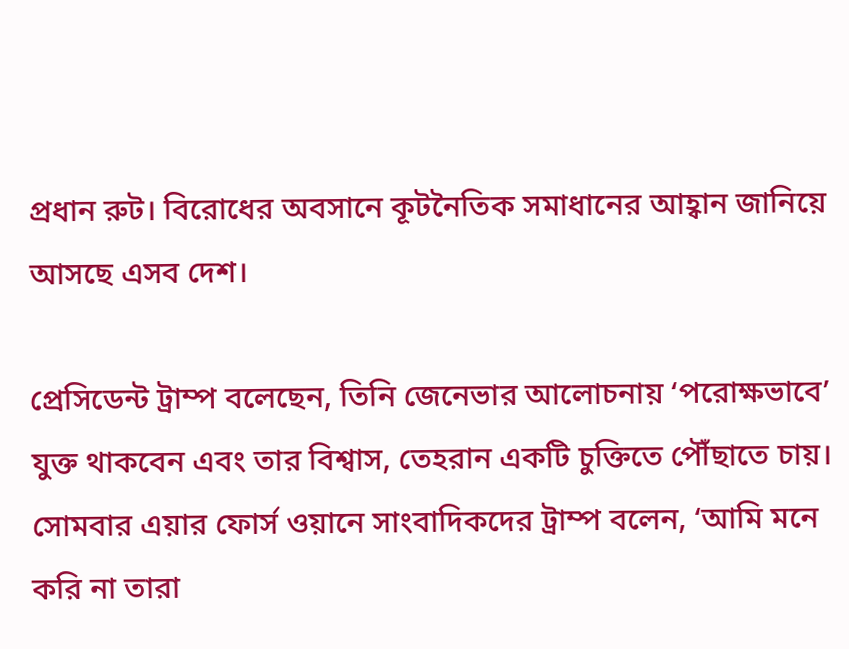প্রধান রুট। বিরোধের অবসানে কূটনৈতিক সমাধানের আহ্বান জানিয়ে আসছে এসব দেশ।

প্রেসিডেন্ট ট্রাম্প বলেছেন, তিনি জেনেভার আলোচনায় ‘পরোক্ষভাবে’ যুক্ত থাকবেন এবং তার বিশ্বাস, তেহরান একটি চুক্তিতে পৌঁছাতে চায়। সোমবার এয়ার ফোর্স ওয়ানে সাংবাদিকদের ট্রাম্প বলেন, ‘আমি মনে করি না তারা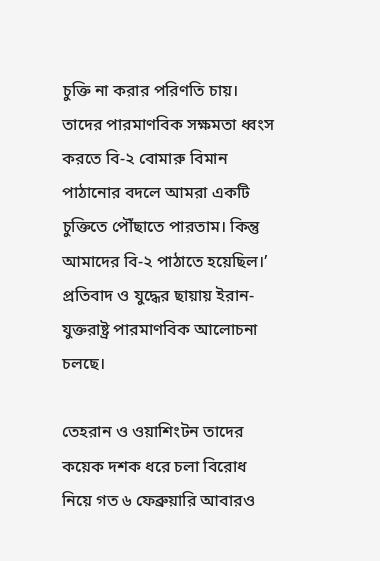চুক্তি না করার পরিণতি চায়। তাদের পারমাণবিক সক্ষমতা ধ্বংস করতে বি-২ বোমারু বিমান পাঠানোর বদলে আমরা একটি চুক্তিতে পৌঁছাতে পারতাম। কিন্তু আমাদের বি-২ পাঠাতে হয়েছিল।’ প্রতিবাদ ও যুদ্ধের ছায়ায় ইরান-যুক্তরাষ্ট্র পারমাণবিক আলোচনা চলছে।

তেহরান ও ওয়াশিংটন তাদের কয়েক দশক ধরে চলা বিরোধ নিয়ে গত ৬ ফেব্রুয়ারি আবারও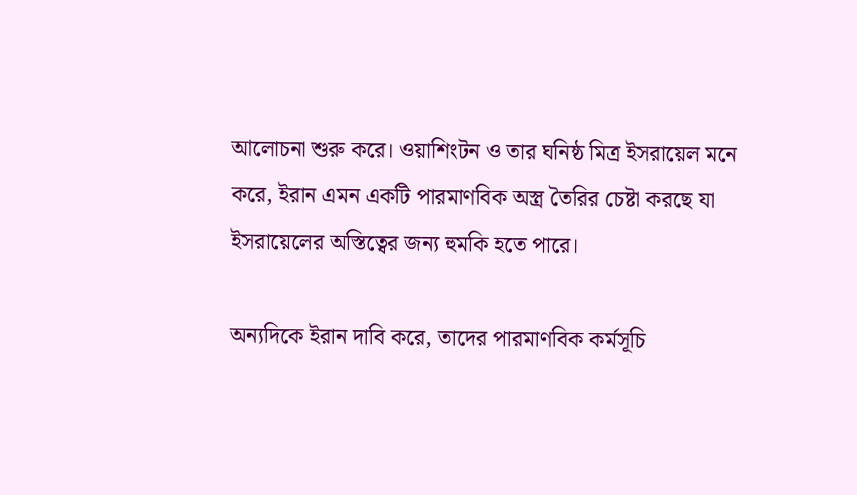আলোচনা শুরু করে। ওয়াশিংটন ও তার ঘনিষ্ঠ মিত্র ইসরায়েল মনে করে, ইরান এমন একটি পারমাণবিক অস্ত্র তৈরির চেষ্টা করছে যা ইসরায়েলের অস্তিত্বের জন্য হুমকি হতে পারে।

অন্যদিকে ইরান দাবি করে, তাদের পারমাণবিক কর্মসূচি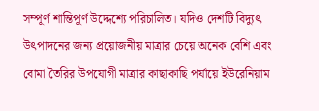সম্পূর্ণ শান্তিপূর্ণ উদ্দেশ্যে পরিচালিত। যদিও দেশটি বিদ্যুৎ উৎপাদনের জন্য প্রয়োজনীয় মাত্রার চেয়ে অনেক বেশি এবং বোমা তৈরির উপযোগী মাত্রার কাছাকাছি পর্যায়ে ইউরেনিয়াম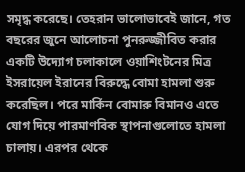সমৃদ্ধ করেছে। তেহরান ভালোভাবেই জানে, গত বছরের জুনে আলোচনা পুনরুজ্জীবিত করার একটি উদ্যোগ চলাকালে ওয়াশিংটনের মিত্র ইসরায়েল ইরানের বিরুদ্ধে বোমা হামলা শুরু করেছিল। পরে মার্কিন বোমারু বিমানও এতে যোগ দিয়ে পারমাণবিক স্থাপনাগুলোতে হামলা চালায়। এরপর থেকে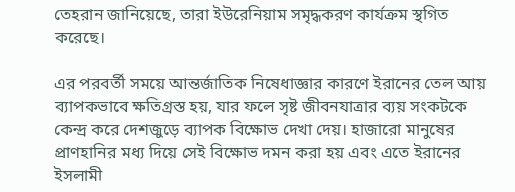তেহরান জানিয়েছে, তারা ইউরেনিয়াম সমৃদ্ধকরণ কার্যক্রম স্থগিত করেছে।

এর পরবর্তী সময়ে আন্তর্জাতিক নিষেধাজ্ঞার কারণে ইরানের তেল আয় ব্যাপকভাবে ক্ষতিগ্রস্ত হয়, যার ফলে সৃষ্ট জীবনযাত্রার ব্যয় সংকটকে কেন্দ্র করে দেশজুড়ে ব্যাপক বিক্ষোভ দেখা দেয়। হাজারো মানুষের প্রাণহানির মধ্য দিয়ে সেই বিক্ষোভ দমন করা হয় এবং এতে ইরানের ইসলামী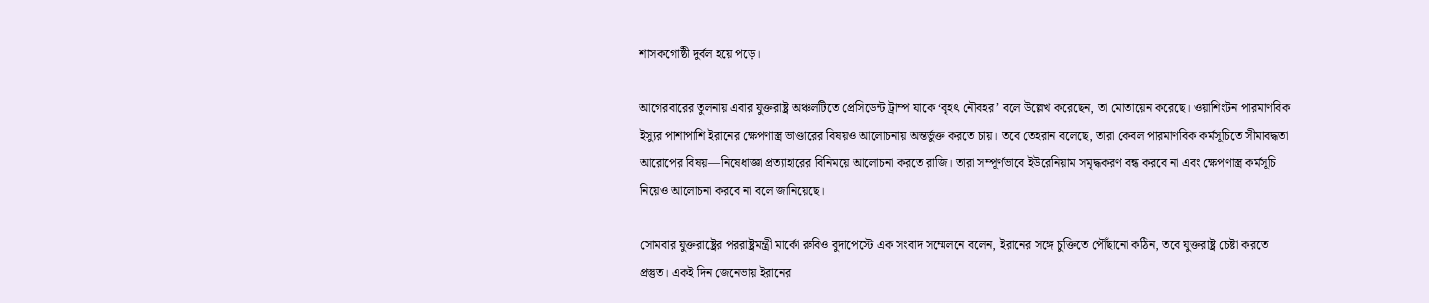শাসকগোষ্ঠী দুর্বল হয়ে পড়ে।

আগেরবারের তুলনায় এবার যুক্তরাষ্ট্র অঞ্চলটিতে প্রেসিডেন্ট ট্রাম্প যাকে ‘বৃহৎ নৌবহর’ বলে উল্লেখ করেছেন, তা মোতায়েন করেছে। ওয়াশিংটন পারমাণবিক ইস্যুর পাশাপাশি ইরানের ক্ষেপণাস্ত্র ভাণ্ডারের বিষয়ও আলোচনায় অন্তর্ভুক্ত করতে চায়। তবে তেহরান বলেছে, তারা কেবল পারমাণবিক কর্মসূচিতে সীমাবদ্ধতা আরোপের বিষয়—নিষেধাজ্ঞা প্রত্যাহারের বিনিময়ে আলোচনা করতে রাজি। তারা সম্পূর্ণভাবে ইউরেনিয়াম সমৃদ্ধকরণ বন্ধ করবে না এবং ক্ষেপণাস্ত্র কর্মসূচি নিয়েও আলোচনা করবে না বলে জানিয়েছে।

সোমবার যুক্তরাষ্ট্রের পররাষ্ট্রমন্ত্রী মার্কো রুবিও বুদাপেস্টে এক সংবাদ সম্মেলনে বলেন, ইরানের সঙ্গে চুক্তিতে পৌঁছানো কঠিন, তবে যুক্তরাষ্ট্র চেষ্টা করতে প্রস্তুত। একই দিন জেনেভায় ইরানের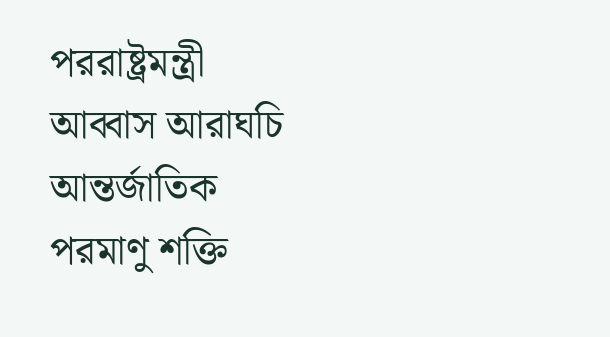পররাষ্ট্রমন্ত্রী আব্বাস আরাঘচি আন্তর্জাতিক পরমাণু শক্তি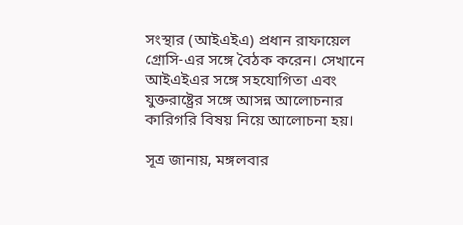সংস্থার (আইএইএ) প্রধান রাফায়েল গ্রোসি-এর সঙ্গে বৈঠক করেন। সেখানে আইএইএর সঙ্গে সহযোগিতা এবং যুক্তরাষ্ট্রের সঙ্গে আসন্ন আলোচনার কারিগরি বিষয় নিয়ে আলোচনা হয়।

সূত্র জানায়, মঙ্গলবার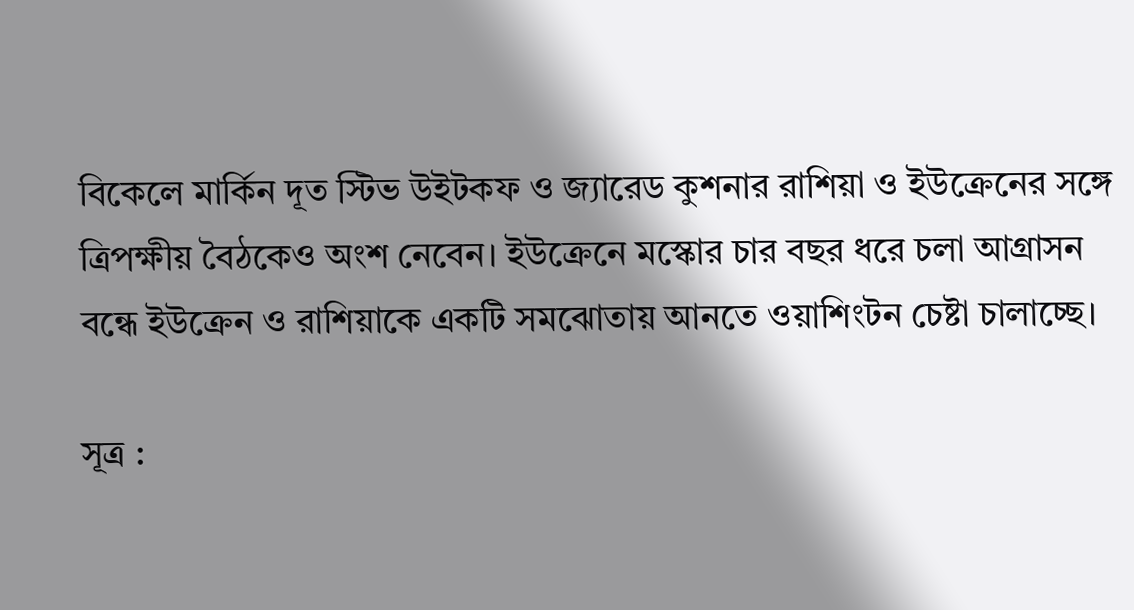বিকেলে মার্কিন দূত স্টিভ উইটকফ ও জ্যারেড কুশনার রাশিয়া ও ইউক্রেনের সঙ্গে ত্রিপক্ষীয় বৈঠকেও অংশ নেবেন। ইউক্রেনে মস্কোর চার বছর ধরে চলা আগ্রাসন বন্ধে ইউক্রেন ও রাশিয়াকে একটি সমঝোতায় আনতে ওয়াশিংটন চেষ্টা চালাচ্ছে।

সূত্র :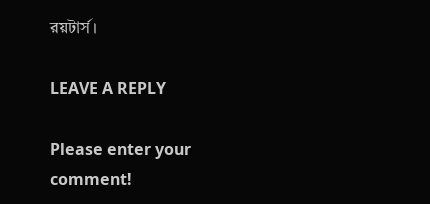রয়টার্স।

LEAVE A REPLY

Please enter your comment!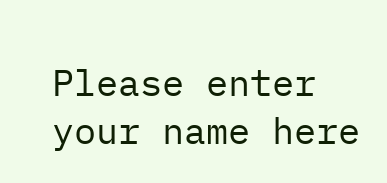Please enter your name here